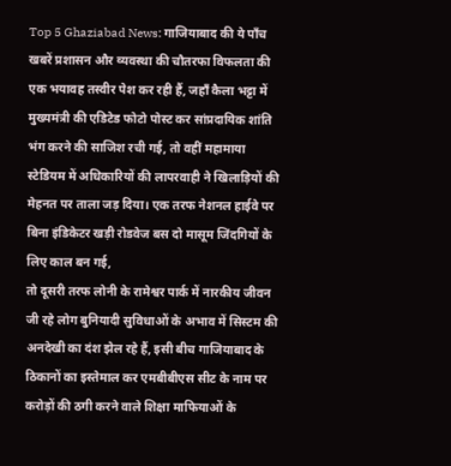Top 5 Ghaziabad News: गाजियाबाद की ये पाँच खबरें प्रशासन और व्यवस्था की चौतरफा विफलता की एक भयावह तस्वीर पेश कर रही हैं, जहाँ कैला भट्टा में मुख्यमंत्री की एडिटेड फोटो पोस्ट कर सांप्रदायिक शांति भंग करने की साजिश रची गई, तो वहीं महामाया स्टेडियम में अधिकारियों की लापरवाही ने खिलाड़ियों की मेहनत पर ताला जड़ दिया। एक तरफ नेशनल हाईवे पर बिना इंडिकेटर खड़ी रोडवेज बस दो मासूम जिंदगियों के लिए काल बन गई,
तो दूसरी तरफ लोनी के रामेश्वर पार्क में नारकीय जीवन जी रहे लोग बुनियादी सुविधाओं के अभाव में सिस्टम की अनदेखी का दंश झेल रहे हैं, इसी बीच गाजियाबाद के ठिकानों का इस्तेमाल कर एमबीबीएस सीट के नाम पर करोड़ों की ठगी करने वाले शिक्षा माफियाओं के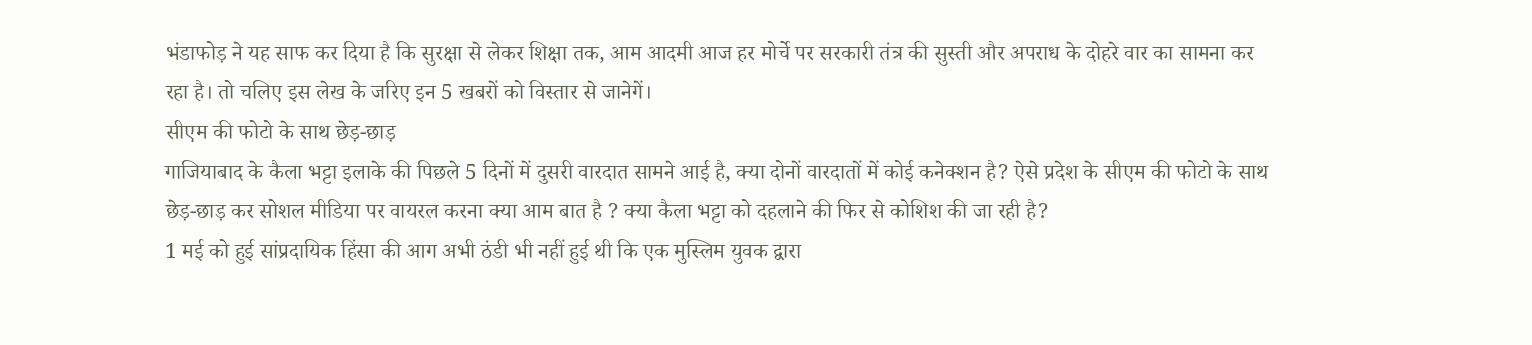भंडाफोड़ ने यह साफ कर दिया है कि सुरक्षा से लेकर शिक्षा तक, आम आदमी आज हर मोर्चे पर सरकारी तंत्र की सुस्ती और अपराध के दोहरे वार का सामना कर रहा है। तो चलिए इस लेख के जरिए इन 5 खबरों को विस्तार से जानेगें।
सीएम की फोटो के साथ छेड़-छाड़
गाजियाबाद के कैला भट्टा इलाके की पिछले 5 दिनों में दुसरी वारदात सामने आई है, क्या दोनों वारदातों में कोई कनेक्शन है? ऐसे प्रदेश के सीएम की फोटो के साथ छेड़-छाड़ कर सोशल मीडिया पर वायरल करना क्या आम बात है ? क्या कैला भट्टा को दहलाने की फिर से कोशिश की जा रही है?
1 मई को हुई सांप्रदायिक हिंसा की आग अभी ठंडी भी नहीं हुई थी कि एक मुस्लिम युवक द्वारा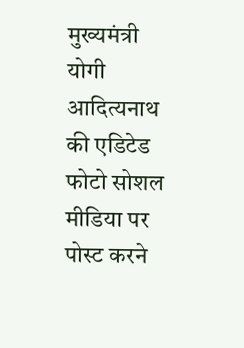मुख्यमंत्री योगी आदित्यनाथ की एडिटेड फोटो सोशल मीडिया पर पोस्ट करने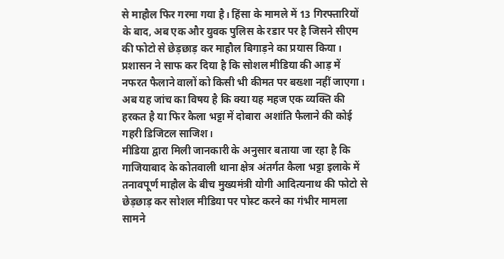से माहौल फिर गरमा गया है। हिंसा के मामले में 13 गिरफ्तारियों के बाद, अब एक और युवक पुलिस के रडार पर है जिसने सीएम की फोटो से छेड़छाड़ कर माहौल बिगाड़ने का प्रयास किया।
प्रशासन ने साफ कर दिया है कि सोशल मीडिया की आड़ में नफरत फैलाने वालों को किसी भी कीमत पर बख्शा नहीं जाएगा। अब यह जांच का विषय है कि क्या यह महज एक व्यक्ति की हरकत है या फिर कैला भट्टा में दोबारा अशांति फैलाने की कोई गहरी डिजिटल साजिश।
मीडिया द्वारा मिली जानकारी के अनुसार बताया जा रहा है कि गाजियाबाद के कोतवाली थाना क्षेत्र अंतर्गत कैला भट्टा इलाके में तनावपूर्ण माहौल के बीच मुख्यमंत्री योगी आदित्यनाथ की फोटो से छेड़छाड़ कर सोशल मीडिया पर पोस्ट करने का गंभीर मामला सामने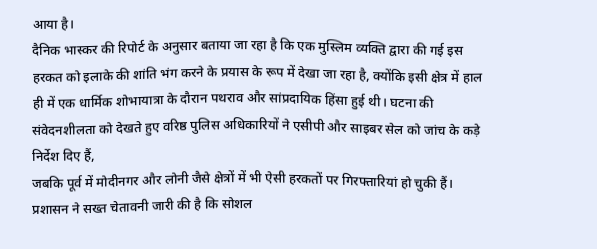आया है।
दैनिक भास्कर की रिपोर्ट के अनुसार बताया जा रहा है कि एक मुस्लिम व्यक्ति द्वारा की गई इस हरकत को इलाके की शांति भंग करने के प्रयास के रूप में देखा जा रहा है, क्योंकि इसी क्षेत्र में हाल ही में एक धार्मिक शोभायात्रा के दौरान पथराव और सांप्रदायिक हिंसा हुई थी। घटना की संवेदनशीलता को देखते हुए वरिष्ठ पुलिस अधिकारियों ने एसीपी और साइबर सेल को जांच के कड़े निर्देश दिए हैं,
जबकि पूर्व में मोदीनगर और लोनी जैसे क्षेत्रों में भी ऐसी हरकतों पर गिरफ्तारियां हो चुकी हैं। प्रशासन ने सख्त चेतावनी जारी की है कि सोशल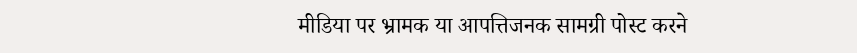मीडिया पर भ्रामक या आपत्तिजनक सामग्री पोस्ट करने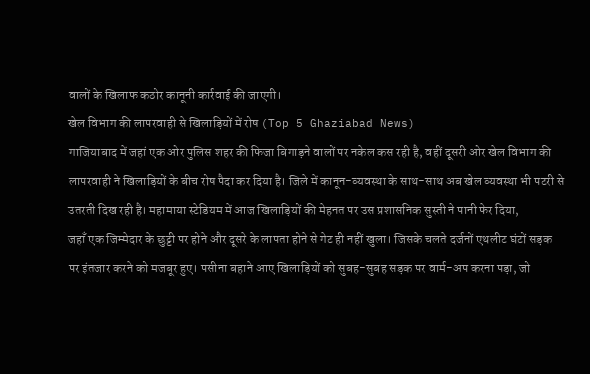वालों के खिलाफ कठोर कानूनी कार्रवाई की जाएगी।
खेल विभाग की लापरवाही से खिलाड़ियों में रोष (Top 5 Ghaziabad News)
गाजियाबाद में जहां एक ओर पुलिस शहर की फिजा बिगाड़ने वालों पर नकेल कस रही है, वहीं दूसरी ओर खेल विभाग की लापरवाही ने खिलाड़ियों के बीच रोष पैदा कर दिया है। जिले में कानून-व्यवस्था के साथ-साथ अब खेल व्यवस्था भी पटरी से उतरती दिख रही है। महामाया स्टेडियम में आज खिलाड़ियों की मेहनत पर उस प्रशासनिक सुस्ती ने पानी फेर दिया,
जहाँ एक जिम्मेदार के छुट्टी पर होने और दूसरे के लापता होने से गेट ही नहीं खुला। जिसके चलते दर्जनों एथलीट घंटों सड़क पर इंतजार करने को मजबूर हुए। पसीना बहाने आए खिलाड़ियों को सुबह-सुबह सड़क पर वार्म-अप करना पड़ा, जो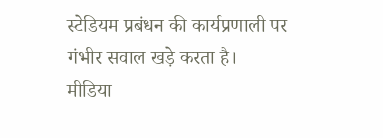स्टेडियम प्रबंधन की कार्यप्रणाली पर गंभीर सवाल खड़े करता है।
मीडिया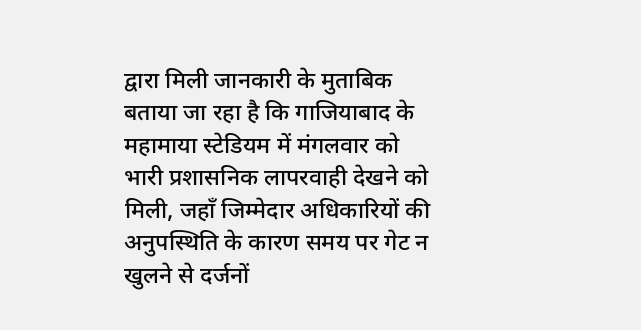द्वारा मिली जानकारी के मुताबिक बताया जा रहा है कि गाजियाबाद के महामाया स्टेडियम में मंगलवार को भारी प्रशासनिक लापरवाही देखने को मिली, जहाँ जिम्मेदार अधिकारियों की अनुपस्थिति के कारण समय पर गेट न खुलने से दर्जनों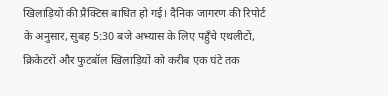खिलाड़ियों की प्रैक्टिस बाधित हो गई। दैनिक जागरण की रिपोर्ट के अनुसार, सुबह 5:30 बजे अभ्यास के लिए पहुँचे एथलीटों, क्रिकेटरों और फुटबॉल खिलाड़ियों को करीब एक घंटे तक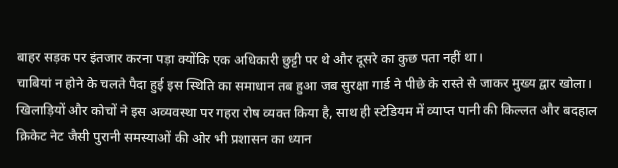बाहर सड़क पर इंतजार करना पड़ा क्योंकि एक अधिकारी छुट्टी पर थे और दूसरे का कुछ पता नहीं था।
चाबियां न होने के चलते पैदा हुई इस स्थिति का समाधान तब हुआ जब सुरक्षा गार्ड ने पीछे के रास्ते से जाकर मुख्य द्वार खोला। खिलाड़ियों और कोचों ने इस अव्यवस्था पर गहरा रोष व्यक्त किया है, साथ ही स्टेडियम में व्याप्त पानी की किल्लत और बदहाल क्रिकेट नेट जैसी पुरानी समस्याओं की ओर भी प्रशासन का ध्यान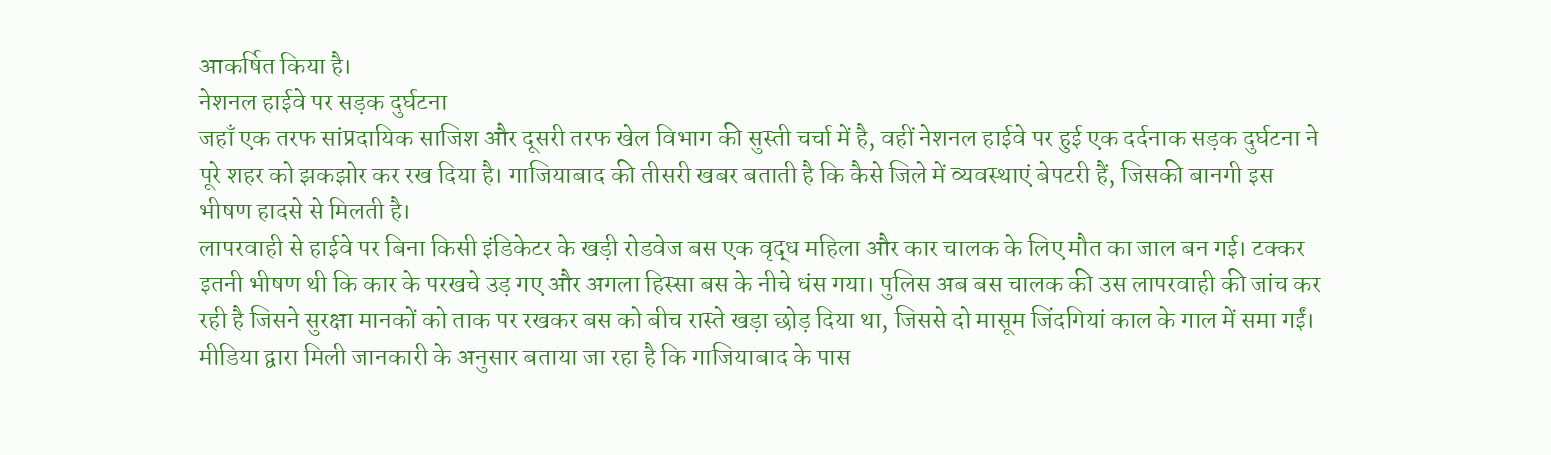आकर्षित किया है।
नेशनल हाईवे पर सड़क दुर्घटना
जहाँ एक तरफ सांप्रदायिक साजिश और दूसरी तरफ खेल विभाग की सुस्ती चर्चा में है, वहीं नेशनल हाईवे पर हुई एक दर्दनाक सड़क दुर्घटना ने पूरे शहर को झकझोर कर रख दिया है। गाजियाबाद की तीसरी खबर बताती है कि कैसे जिले में व्यवस्थाएं बेपटरी हैं, जिसकी बानगी इस भीषण हादसे से मिलती है।
लापरवाही से हाईवे पर बिना किसी इंडिकेटर के खड़ी रोडवेज बस एक वृद्ध महिला और कार चालक के लिए मौत का जाल बन गई। टक्कर इतनी भीषण थी कि कार के परखचे उड़ गए और अगला हिस्सा बस के नीचे धंस गया। पुलिस अब बस चालक की उस लापरवाही की जांच कर रही है जिसने सुरक्षा मानकों को ताक पर रखकर बस को बीच रास्ते खड़ा छोड़ दिया था, जिससे दो मासूम जिंदगियां काल के गाल में समा गईं।
मीडिया द्वारा मिली जानकारी के अनुसार बताया जा रहा है कि गाजियाबाद के पास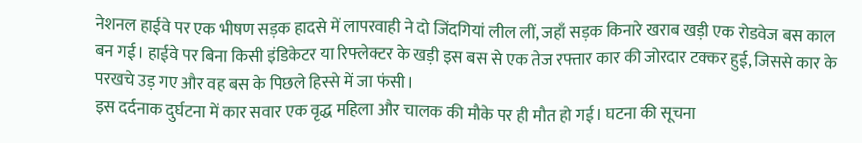नेशनल हाईवे पर एक भीषण सड़क हादसे में लापरवाही ने दो जिंदगियां लील लीं, जहाँ सड़क किनारे खराब खड़ी एक रोडवेज बस काल बन गई। हाईवे पर बिना किसी इंडिकेटर या रिफ्लेक्टर के खड़ी इस बस से एक तेज रफ्तार कार की जोरदार टक्कर हुई, जिससे कार के परखचे उड़ गए और वह बस के पिछले हिस्से में जा फंसी।
इस दर्दनाक दुर्घटना में कार सवार एक वृद्ध महिला और चालक की मौके पर ही मौत हो गई। घटना की सूचना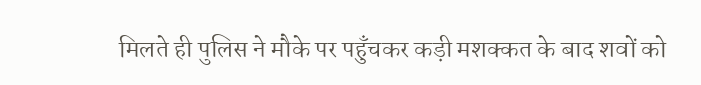मिलते ही पुलिस ने मौके पर पहुँचकर कड़ी मशक्कत के बाद शवों को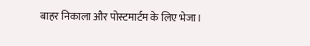बाहर निकाला और पोस्टमार्टम के लिए भेजा।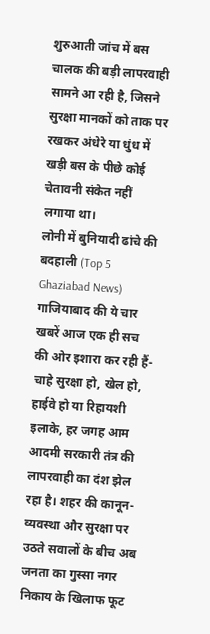शुरुआती जांच में बस चालक की बड़ी लापरवाही सामने आ रही है, जिसने सुरक्षा मानकों को ताक पर रखकर अंधेरे या धुंध में खड़ी बस के पीछे कोई चेतावनी संकेत नहीं लगाया था।
लोनी में बुनियादी ढांचे की बदहाली (Top 5 Ghaziabad News)
गाजियाबाद की ये चार खबरें आज एक ही सच की ओर इशारा कर रही हैं-चाहे सुरक्षा हो, खेल हो, हाईवे हो या रिहायशी इलाके, हर जगह आम आदमी सरकारी तंत्र की लापरवाही का दंश झेल रहा है। शहर की कानून-व्यवस्था और सुरक्षा पर उठते सवालों के बीच अब जनता का गुस्सा नगर निकाय के खिलाफ फूट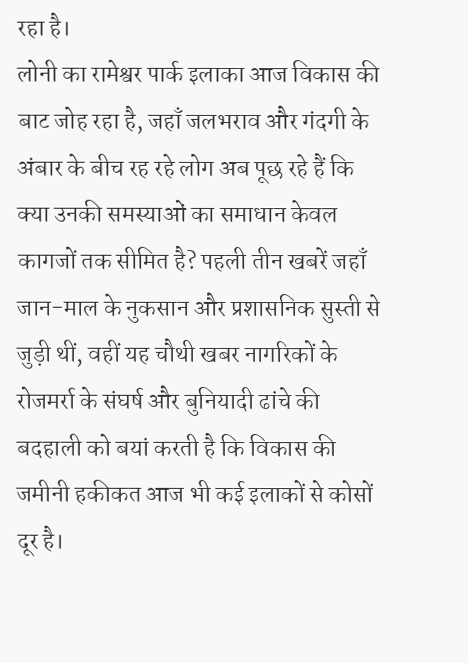रहा है।
लोनी का रामेश्वर पार्क इलाका आज विकास की बाट जोह रहा है, जहाँ जलभराव और गंदगी के अंबार के बीच रह रहे लोग अब पूछ रहे हैं कि क्या उनकी समस्याओं का समाधान केवल कागजों तक सीमित है? पहली तीन खबरें जहाँ जान-माल के नुकसान और प्रशासनिक सुस्ती से जुड़ी थीं, वहीं यह चौथी खबर नागरिकों के रोजमर्रा के संघर्ष और बुनियादी ढांचे की बदहाली को बयां करती है कि विकास की जमीनी हकीकत आज भी कई इलाकों से कोसों दूर है।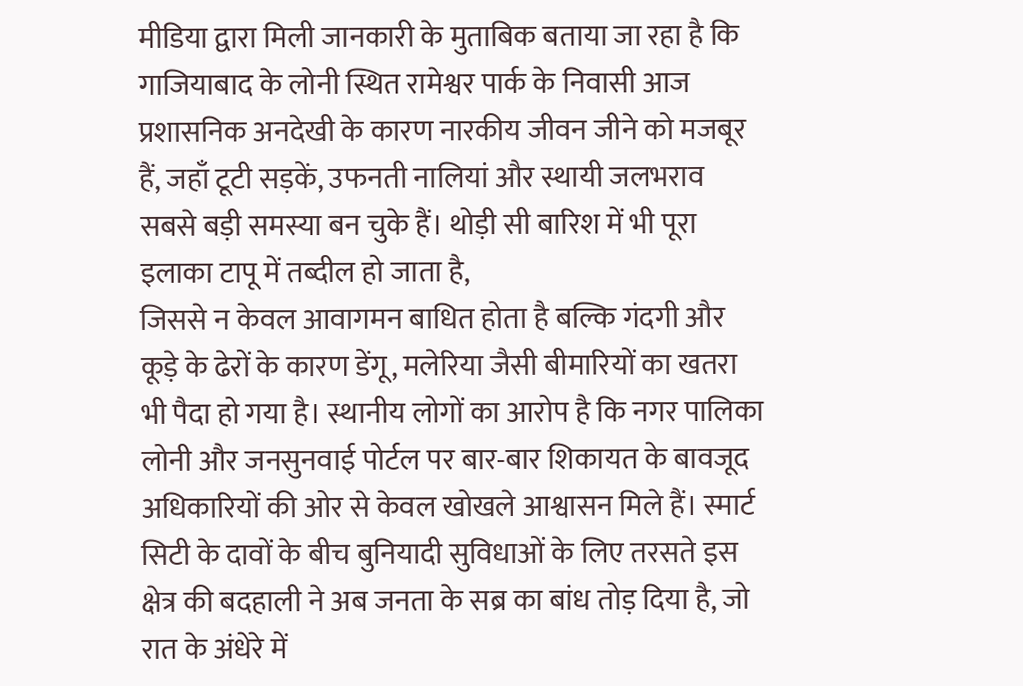मीडिया द्वारा मिली जानकारी के मुताबिक बताया जा रहा है कि गाजियाबाद के लोनी स्थित रामेश्वर पार्क के निवासी आज प्रशासनिक अनदेखी के कारण नारकीय जीवन जीने को मजबूर हैं, जहाँ टूटी सड़कें, उफनती नालियां और स्थायी जलभराव सबसे बड़ी समस्या बन चुके हैं। थोड़ी सी बारिश में भी पूरा इलाका टापू में तब्दील हो जाता है,
जिससे न केवल आवागमन बाधित होता है बल्कि गंदगी और कूड़े के ढेरों के कारण डेंगू, मलेरिया जैसी बीमारियों का खतरा भी पैदा हो गया है। स्थानीय लोगों का आरोप है कि नगर पालिका लोनी और जनसुनवाई पोर्टल पर बार-बार शिकायत के बावजूद अधिकारियों की ओर से केवल खोखले आश्वासन मिले हैं। स्मार्ट सिटी के दावों के बीच बुनियादी सुविधाओं के लिए तरसते इस क्षेत्र की बदहाली ने अब जनता के सब्र का बांध तोड़ दिया है, जो रात के अंधेरे में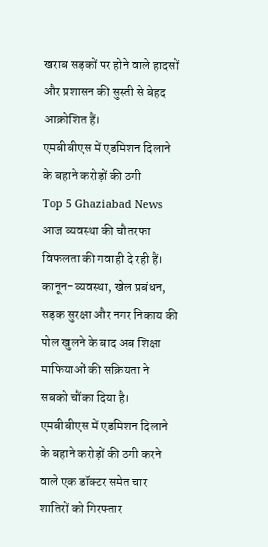खराब सड़कों पर होने वाले हादसों और प्रशासन की सुस्ती से बेहद आक्रोशित हैं।
एमबीबीएस में एडमिशन दिलाने के बहाने करोड़ों की ठगी
Top 5 Ghaziabad News आज व्यवस्था की चौतरफा विफलता की गवाही दे रही हैं। कानून-व्यवस्था, खेल प्रबंधन, सड़क सुरक्षा और नगर निकाय की पोल खुलने के बाद अब शिक्षा माफियाओं की सक्रियता ने सबको चौंका दिया है। एमबीबीएस में एडमिशन दिलाने के बहाने करोड़ों की ठगी करने वाले एक डॉक्टर समेत चार शातिरों को गिरफ्तार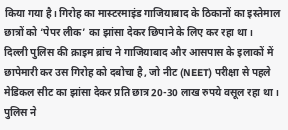किया गया है। गिरोह का मास्टरमाइंड गाजियाबाद के ठिकानों का इस्तेमाल छात्रों को ‘पेपर लीक’ का झांसा देकर छिपाने के लिए कर रहा था।
दिल्ली पुलिस की क्राइम ब्रांच ने गाजियाबाद और आसपास के इलाकों में छापेमारी कर उस गिरोह को दबोचा है, जो नीट (NEET) परीक्षा से पहले मेडिकल सीट का झांसा देकर प्रति छात्र 20-30 लाख रुपये वसूल रहा था। पुलिस ने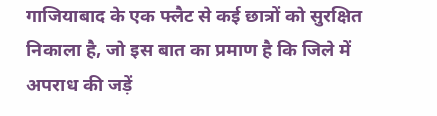गाजियाबाद के एक फ्लैट से कई छात्रों को सुरक्षित निकाला है, जो इस बात का प्रमाण है कि जिले में अपराध की जड़ें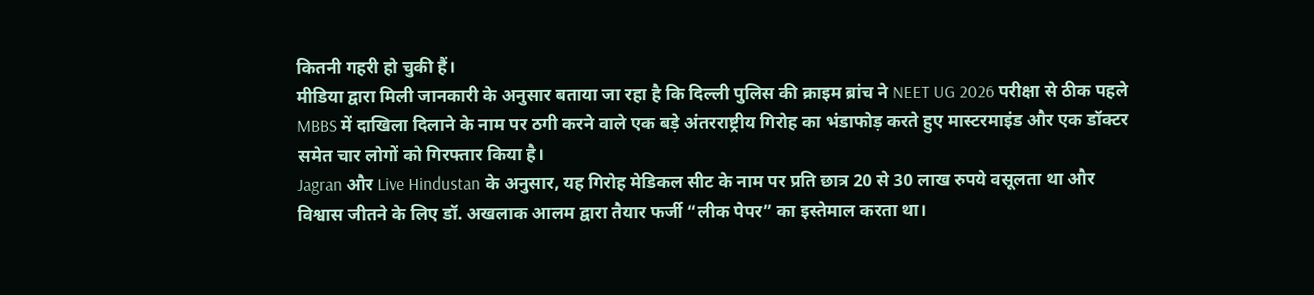कितनी गहरी हो चुकी हैं।
मीडिया द्वारा मिली जानकारी के अनुसार बताया जा रहा है कि दिल्ली पुलिस की क्राइम ब्रांच ने NEET UG 2026 परीक्षा से ठीक पहले MBBS में दाखिला दिलाने के नाम पर ठगी करने वाले एक बड़े अंतरराष्ट्रीय गिरोह का भंडाफोड़ करते हुए मास्टरमाइंड और एक डॉक्टर समेत चार लोगों को गिरफ्तार किया है।
Jagran और Live Hindustan के अनुसार, यह गिरोह मेडिकल सीट के नाम पर प्रति छात्र 20 से 30 लाख रुपये वसूलता था और विश्वास जीतने के लिए डॉ. अखलाक आलम द्वारा तैयार फर्जी “लीक पेपर” का इस्तेमाल करता था।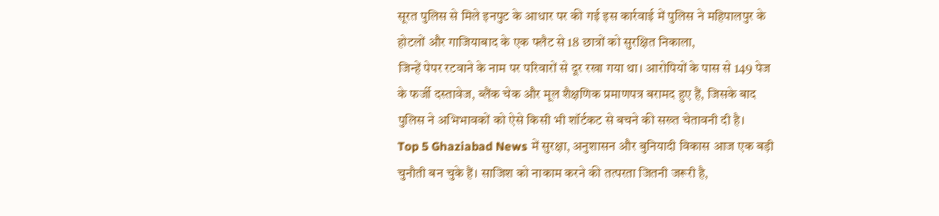सूरत पुलिस से मिले इनपुट के आधार पर की गई इस कार्रवाई में पुलिस ने महिपालपुर के होटलों और गाजियाबाद के एक फ्लैट से 18 छात्रों को सुरक्षित निकाला,
जिन्हें पेपर रटवाने के नाम पर परिवारों से दूर रखा गया था। आरोपियों के पास से 149 पेज के फर्जी दस्तावेज, ब्लैंक चेक और मूल शैक्षणिक प्रमाणपत्र बरामद हुए हैं, जिसके बाद पुलिस ने अभिभावकों को ऐसे किसी भी शॉर्टकट से बचने की सख्त चेतावनी दी है।
Top 5 Ghaziabad News में सुरक्षा, अनुशासन और बुनियादी विकास आज एक बड़ी चुनौती बन चुके हैं। साजिश को नाकाम करने की तत्परता जितनी जरूरी है,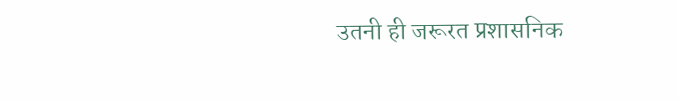उतनी ही जरूरत प्रशासनिक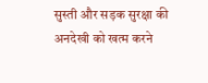सुस्ती और सड़क सुरक्षा की अनदेखी को खत्म करने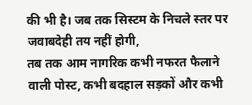की भी है। जब तक सिस्टम के निचले स्तर पर जवाबदेही तय नहीं होगी,
तब तक आम नागरिक कभी नफरत फैलाने वाली पोस्ट, कभी बदहाल सड़कों और कभी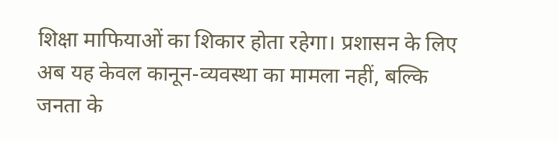शिक्षा माफियाओं का शिकार होता रहेगा। प्रशासन के लिए अब यह केवल कानून-व्यवस्था का मामला नहीं, बल्कि जनता के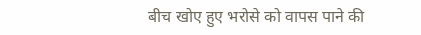बीच खोए हुए भरोसे को वापस पाने की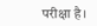परीक्षा है।